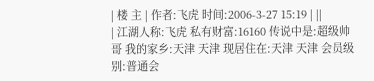| 楼 主 | 作者:飞虎 时间:2006-3-27 15:19 | ||
| 江湖人称:飞虎 私有财富:16160 传说中是:超级帅哥 我的家乡:天津 天津 现居住在:天津 天津 会员级别:普通会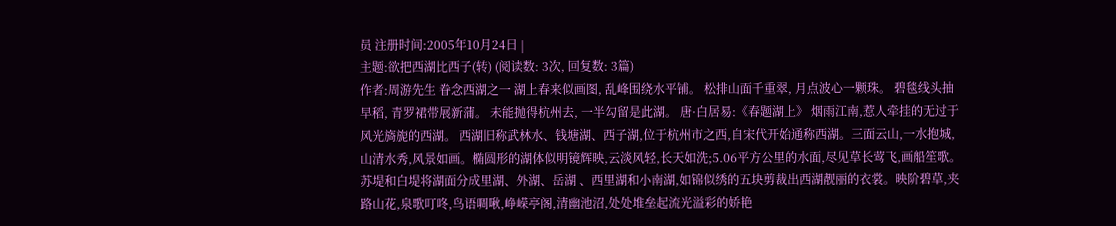员 注册时间:2005年10月24日 |
主题:欲把西湖比西子(转) (阅读数: 3次, 回复数: 3篇)
作者:周游先生 眷念西湖之一 湖上春来似画图, 乱峰围绕水平铺。 松排山面千重翠, 月点波心一颗珠。 碧毯线头抽早稻, 青罗裙带展新蒲。 未能抛得杭州去, 一半勾留是此湖。 唐·白居易:《春题湖上》 烟雨江南,惹人牵挂的无过于风光旖旎的西湖。 西湖旧称武林水、钱塘湖、西子湖,位于杭州市之西,自宋代开始通称西湖。三面云山,一水抱城,山清水秀,风景如画。椭圆形的湖体似明镜辉映,云淡风轻,长天如洗;5.06平方公里的水面,尽见草长莺飞,画船笙歌。苏堤和白堤将湖面分成里湖、外湖、岳湖 、西里湖和小南湖,如锦似绣的五块剪裁出西湖靓丽的衣裳。映阶碧草,夹路山花,泉歌叮咚,鸟语啁啾,峥嵘亭阁,清幽池沼,处处堆垒起流光溢彩的娇艳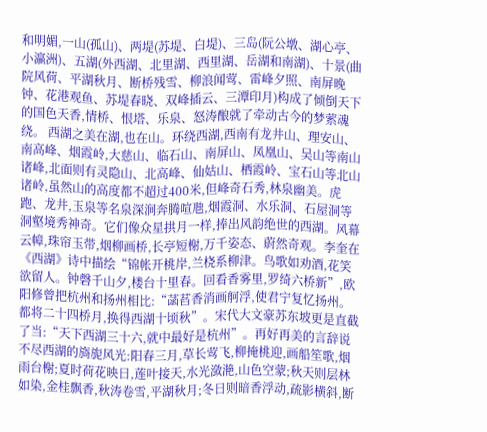和明媚,一山(孤山)、两堤(苏堤、白堤)、三岛(阮公墩、湖心亭、小瀛洲)、五湖(外西湖、北里湖、西里湖、岳湖和南湖)、十景(曲院风荷、平湖秋月、断桥残雪、柳浪闻莺、雷峰夕照、南屏晚钟、花港观鱼、苏堤春晓、双峰插云、三潭印月)构成了倾倒天下的国色天香,情桥、恨塔、乐泉、怒涛酿就了牵动古今的梦萦魂绕。 西湖之美在湖,也在山。环绕西湖,西南有龙井山、理安山、南高峰、烟霞岭,大慈山、临石山、南屏山、凤凰山、吴山等南山诸峰,北面则有灵隐山、北高峰、仙姑山、栖霞岭、宝石山等北山诸岭,虽然山的高度都不超过400米,但峰奇石秀,林泉幽美。虎跑、龙井,玉泉等名泉深涧奔腾喧虺,烟霞洞、水乐洞、石屋洞等洞壑境秀神奇。它们像众星拱月一样,捧出风韵绝世的西湖。风幕云幛,珠帘玉带,烟柳画桥,长亭短榭,万千姿态、蔚然奇观。李奎在《西湖》诗中描绘“锦帐开桃岸,兰桡系柳津。鸟歌如劝酒,花笑欲留人。钟磬千山夕,楼台十里春。回看香雾里,罗绮六桥新”,欧阳修曾把杭州和扬州相比:“菡萏香消画舸浮,使君宁复忆扬州。都将二十四桥月,换得西湖十顷秋”。宋代大文豪苏东坡更是直截了当:“天下西湖三十六,就中最好是杭州”。再好再美的言辞说不尽西湖的旖旎风光:阳春三月,草长莺飞,柳掩桃迎,画船笙歌,烟雨台榭;夏时荷花映日,莲叶接天,水光潋滟,山色空蒙;秋天则层林如染,金桂飘香,秋涛卷雪,平湖秋月;冬日则暗香浮动,疏影横斜,断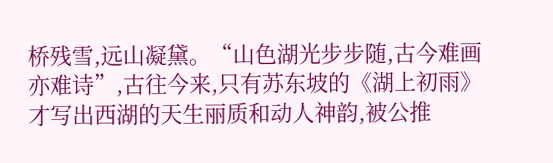桥残雪,远山凝黛。“山色湖光步步随,古今难画亦难诗”,古往今来,只有苏东坡的《湖上初雨》才写出西湖的天生丽质和动人神韵,被公推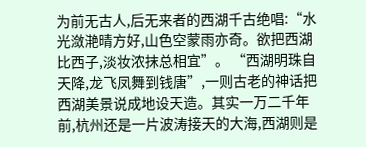为前无古人,后无来者的西湖千古绝唱:“水光潋滟晴方好,山色空蒙雨亦奇。欲把西湖比西子,淡妆浓抹总相宜”。 “西湖明珠自天降,龙飞凤舞到钱唐”,一则古老的神话把西湖美景说成地设天造。其实一万二千年前,杭州还是一片波涛接天的大海,西湖则是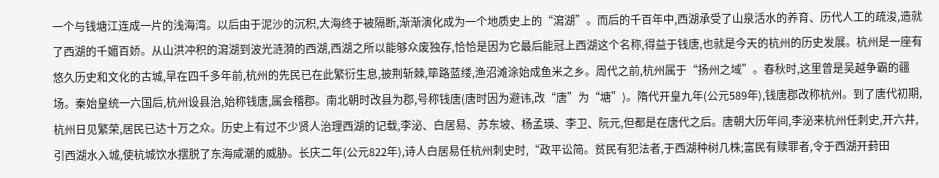一个与钱塘江连成一片的浅海湾。以后由于泥沙的沉积,大海终于被隔断,渐渐演化成为一个地质史上的“瀉湖”。而后的千百年中,西湖承受了山泉活水的养育、历代人工的疏浚,造就了西湖的千媚百娇。从山洪冲积的瀉湖到波光涟漪的西湖,西湖之所以能够众废独存,恰恰是因为它最后能冠上西湖这个名称,得益于钱唐,也就是今天的杭州的历史发展。杭州是一座有悠久历史和文化的古城,早在四千多年前,杭州的先民已在此繁衍生息,披荆斩棘,筚路蓝缕,渔沼滩涂始成鱼米之乡。周代之前,杭州属于“扬州之域”。春秋时,这里曾是吴越争霸的疆场。秦始皇统一六国后,杭州设县治,始称钱唐,属会稽郡。南北朝时改县为郡,号称钱唐(唐时因为避讳,改“唐”为“塘”)。隋代开皇九年(公元589年),钱唐郡改称杭州。到了唐代初期,杭州日见繁荣,居民已达十万之众。历史上有过不少贤人治理西湖的记载,李泌、白居易、苏东坡、杨孟瑛、李卫、阮元,但都是在唐代之后。唐朝大历年间,李泌来杭州任刺史,开六井,引西湖水入城,使杭城饮水摆脱了东海咸潮的威胁。长庆二年(公元822年),诗人白居易任杭州刺史时,“政平讼简。贫民有犯法者,于西湖种树几株;富民有赎罪者,令于西湖开葑田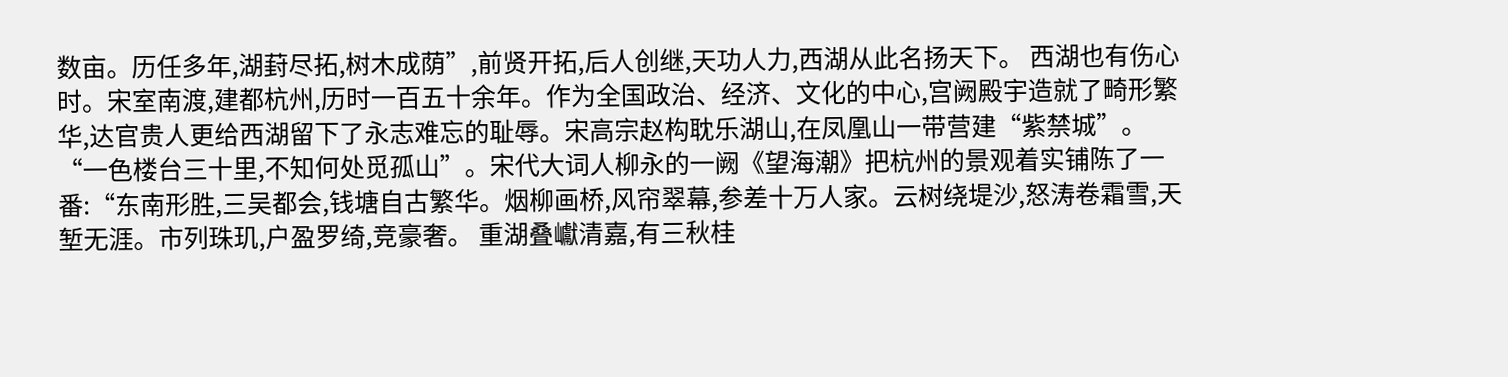数亩。历任多年,湖葑尽拓,树木成荫”,前贤开拓,后人创继,天功人力,西湖从此名扬天下。 西湖也有伤心时。宋室南渡,建都杭州,历时一百五十余年。作为全国政治、经济、文化的中心,宫阙殿宇造就了畸形繁华,达官贵人更给西湖留下了永志难忘的耻辱。宋高宗赵构耽乐湖山,在凤凰山一带营建“紫禁城”。“一色楼台三十里,不知何处觅孤山”。宋代大词人柳永的一阙《望海潮》把杭州的景观着实铺陈了一番:“东南形胜,三吴都会,钱塘自古繁华。烟柳画桥,风帘翠幕,参差十万人家。云树绕堤沙,怒涛卷霜雪,天堑无涯。市列珠玑,户盈罗绮,竞豪奢。 重湖叠巘清嘉,有三秋桂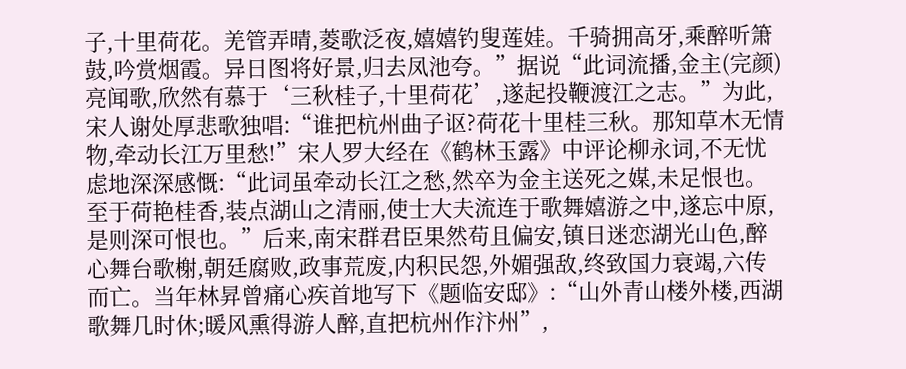子,十里荷花。羌管弄晴,菱歌泛夜,嬉嬉钓叟莲娃。千骑拥高牙,乘醉听箫鼓,吟赏烟霞。异日图将好景,归去凤池夸。”据说“此词流播,金主(完颜)亮闻歌,欣然有慕于‘三秋桂子,十里荷花’,遂起投鞭渡江之志。”为此,宋人谢处厚悲歌独唱:“谁把杭州曲子讴?荷花十里桂三秋。那知草木无情物,牵动长江万里愁!”宋人罗大经在《鹤林玉露》中评论柳永词,不无忧虑地深深感慨:“此词虽牵动长江之愁,然卒为金主送死之媒,未足恨也。至于荷艳桂香,装点湖山之清丽,使士大夫流连于歌舞嬉游之中,遂忘中原,是则深可恨也。”后来,南宋群君臣果然苟且偏安,镇日迷恋湖光山色,醉心舞台歌榭,朝廷腐败,政事荒废,内积民怨,外媚强敌,终致国力衰竭,六传而亡。当年林昇曾痛心疾首地写下《题临安邸》:“山外青山楼外楼,西湖歌舞几时休;暖风熏得游人醉,直把杭州作汴州”,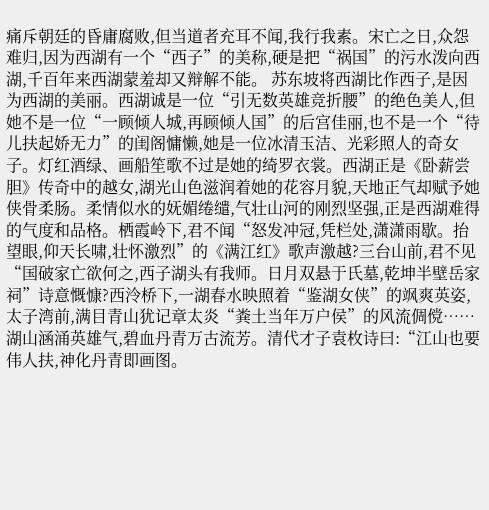痛斥朝廷的昏庸腐败,但当道者充耳不闻,我行我素。宋亡之日,众怨难归,因为西湖有一个“西子”的美称,硬是把“祸国”的污水泼向西湖,千百年来西湖蒙羞却又辩解不能。 苏东坡将西湖比作西子,是因为西湖的美丽。西湖诚是一位“引无数英雄竞折腰”的绝色美人,但她不是一位“一顾倾人城,再顾倾人国”的后宫佳丽,也不是一个“待儿扶起娇无力”的闺阁慵懒,她是一位冰清玉洁、光彩照人的奇女子。灯红酒绿、画船笙歌不过是她的绮罗衣裳。西湖正是《卧薪尝胆》传奇中的越女,湖光山色滋润着她的花容月貌,天地正气却赋予她侠骨柔肠。柔情似水的妩媚绻缱,气壮山河的刚烈坚强,正是西湖难得的气度和品格。栖霞岭下,君不闻“怒发冲冠,凭栏处,潇潇雨歇。抬望眼,仰天长啸,壮怀激烈”的《满江红》歌声激越?三台山前,君不见“国破家亡欲何之,西子湖头有我师。日月双悬于氏墓,乾坤半壁岳家祠”诗意慨慷?西泠桥下,一湖春水映照着“鉴湖女侠”的飒爽英姿,太子湾前,满目青山犹记章太炎“粪土当年万户侯”的风流倜傥……湖山涵涌英雄气,碧血丹青万古流芳。清代才子袁枚诗曰:“江山也要伟人扶,神化丹青即画图。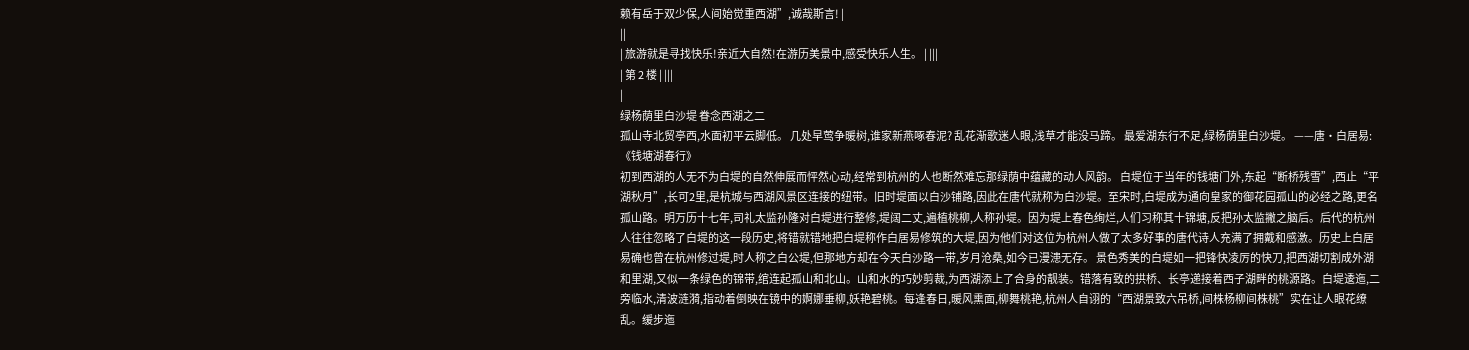赖有岳于双少保,人间始觉重西湖”,诚哉斯言! |
||
| 旅游就是寻找快乐!亲近大自然!在游历美景中,感受快乐人生。 | |||
| 第 2 楼 | |||
|
绿杨荫里白沙堤 眷念西湖之二
孤山寺北贸亭西,水面初平云脚低。 几处早莺争暖树,谁家新燕啄春泥? 乱花渐歌迷人眼,浅草才能没马蹄。 最爱湖东行不足,绿杨荫里白沙堤。 ——唐·白居易:《钱塘湖春行》
初到西湖的人无不为白堤的自然伸展而怦然心动,经常到杭州的人也断然难忘那绿荫中蕴藏的动人风韵。 白堤位于当年的钱塘门外,东起“断桥残雪”,西止“平湖秋月”,长可2里,是杭城与西湖风景区连接的纽带。旧时堤面以白沙铺路,因此在唐代就称为白沙堤。至宋时,白堤成为通向皇家的御花园孤山的必经之路,更名孤山路。明万历十七年,司礼太监孙隆对白堤进行整修,堤阔二丈,遍植桃柳,人称孙堤。因为堤上春色绚烂,人们习称其十锦塘,反把孙太监撇之脑后。后代的杭州人往往忽略了白堤的这一段历史,将错就错地把白堤称作白居易修筑的大堤,因为他们对这位为杭州人做了太多好事的唐代诗人充满了拥戴和感激。历史上白居易确也曾在杭州修过堤,时人称之白公堤,但那地方却在今天白沙路一带,岁月沧桑,如今已漫漶无存。 景色秀美的白堤如一把锋快凌厉的快刀,把西湖切割成外湖和里湖,又似一条绿色的锦带,绾连起孤山和北山。山和水的巧妙剪裁,为西湖添上了合身的靓装。错落有致的拱桥、长亭递接着西子湖畔的桃源路。白堤逶迤,二旁临水,清波涟漪,指动着倒映在镜中的婀娜垂柳,妖艳碧桃。每逢春日,暖风熏面,柳舞桃艳,杭州人自诩的“西湖景致六吊桥,间株杨柳间株桃”实在让人眼花缭乱。缓步迤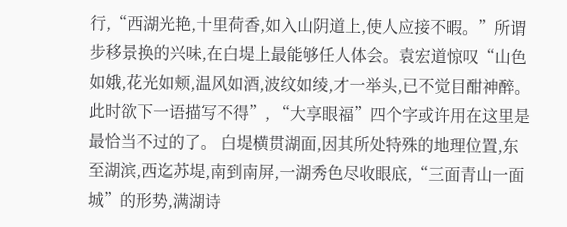行,“西湖光艳,十里荷香,如入山阴道上,使人应接不暇。”所谓步移景换的兴味,在白堤上最能够任人体会。袁宏道惊叹“山色如娥,花光如颊,温风如酒,波纹如绫,才一举头,已不觉目酣神醉。此时欲下一语描写不得”, “大享眼福”四个字或许用在这里是最恰当不过的了。 白堤横贯湖面,因其所处特殊的地理位置,东至湖滨,西迄苏堤,南到南屏,一湖秀色尽收眼底,“三面青山一面城”的形势,满湖诗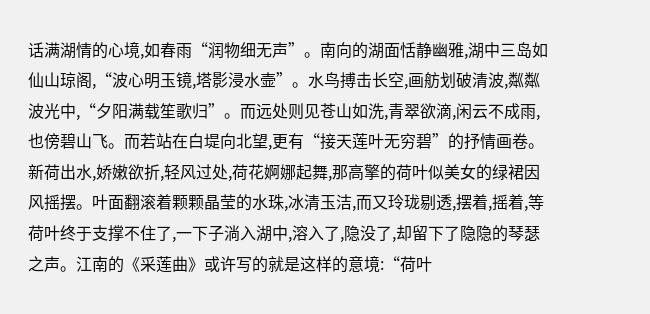话满湖情的心境,如春雨“润物细无声”。南向的湖面恬静幽雅,湖中三岛如仙山琼阁,“波心明玉镜,塔影浸水壸”。水鸟搏击长空,画舫划破清波,粼粼波光中,“夕阳满载笙歌归”。而远处则见苍山如洗,青翠欲滴,闲云不成雨,也傍碧山飞。而若站在白堤向北望,更有“接天莲叶无穷碧”的抒情画卷。新荷出水,娇嫩欲折,轻风过处,荷花婀娜起舞,那高擎的荷叶似美女的绿裙因风摇摆。叶面翻滚着颗颗晶莹的水珠,冰清玉洁,而又玲珑剔透,摆着,摇着,等荷叶终于支撑不住了,一下子淌入湖中,溶入了,隐没了,却留下了隐隐的琴瑟之声。江南的《采莲曲》或许写的就是这样的意境:“荷叶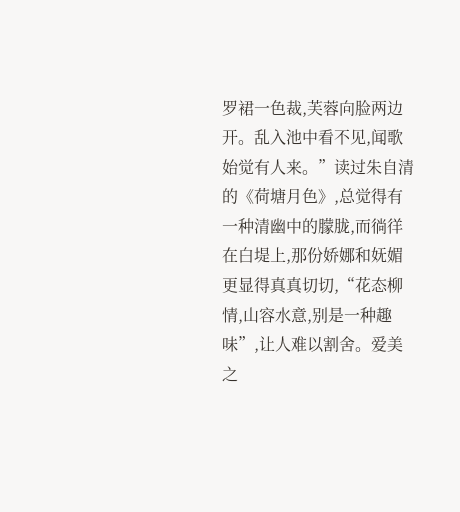罗裙一色裁,芙蓉向脸两边开。乱入池中看不见,闻歌始觉有人来。”读过朱自清的《荷塘月色》,总觉得有一种清幽中的朦胧,而徜徉在白堤上,那份娇娜和妩媚更显得真真切切,“花态柳情,山容水意,别是一种趣味”,让人难以割舍。爱美之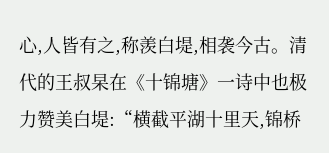心,人皆有之,称羡白堤,相袭今古。清代的王叔杲在《十锦塘》一诗中也极力赞美白堤:“横截平湖十里天,锦桥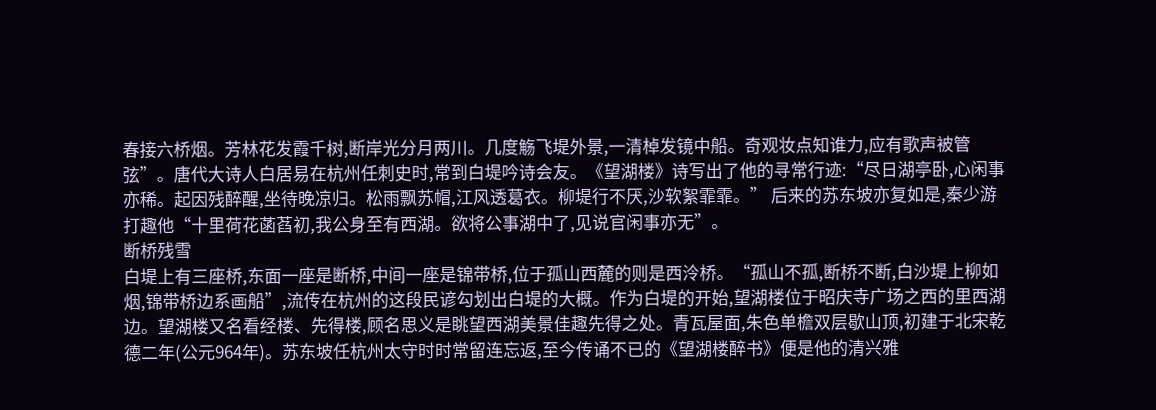春接六桥烟。芳林花发霞千树,断岸光分月两川。几度觞飞堤外景,一清棹发镜中船。奇观妆点知谁力,应有歌声被管弦”。唐代大诗人白居易在杭州任刺史时,常到白堤吟诗会友。《望湖楼》诗写出了他的寻常行迹:“尽日湖亭卧,心闲事亦稀。起因残醉醒,坐待晚凉归。松雨飘苏帽,江风透葛衣。柳堤行不厌,沙软絮霏霏。” 后来的苏东坡亦复如是,秦少游打趣他“十里荷花菡萏初,我公身至有西湖。欲将公事湖中了,见说官闲事亦无”。
断桥残雪
白堤上有三座桥,东面一座是断桥,中间一座是锦带桥,位于孤山西麓的则是西泠桥。“孤山不孤,断桥不断,白沙堤上柳如烟,锦带桥边系画船”,流传在杭州的这段民谚勾划出白堤的大概。作为白堤的开始,望湖楼位于昭庆寺广场之西的里西湖边。望湖楼又名看经楼、先得楼,顾名思义是眺望西湖美景佳趣先得之处。青瓦屋面,朱色单檐双层歇山顶,初建于北宋乾德二年(公元964年)。苏东坡任杭州太守时时常留连忘返,至今传诵不已的《望湖楼醉书》便是他的清兴雅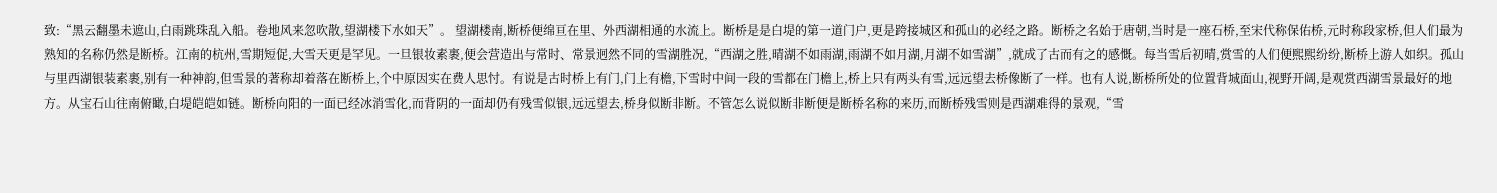致:“黑云翻墨未遮山,白雨跳珠乱入船。卷地风来忽吹散,望湖楼下水如天”。 望湖楼南,断桥便绵亘在里、外西湖相通的水流上。断桥是是白堤的第一道门户,更是跨接城区和孤山的必经之路。断桥之名始于唐朝,当时是一座石桥,至宋代称保佑桥,元时称段家桥,但人们最为熟知的名称仍然是断桥。江南的杭州,雪期短促,大雪天更是罕见。一旦银妆素裹,便会营造出与常时、常景迥然不同的雪湖胜况,“西湖之胜,晴湖不如雨湖,雨湖不如月湖,月湖不如雪湖”,就成了古而有之的感慨。每当雪后初晴,赏雪的人们便熙熙纷纷,断桥上游人如织。孤山与里西湖银装素裹,别有一种神韵,但雪景的著称却着落在断桥上,个中原因实在费人思忖。有说是古时桥上有门,门上有檐,下雪时中间一段的雪都在门檐上,桥上只有两头有雪,远远望去桥像断了一样。也有人说,断桥所处的位置背城面山,视野开阔,是观赏西湖雪景最好的地方。从宝石山往南俯瞰,白堤皑皑如链。断桥向阳的一面已经冰消雪化,而背阴的一面却仍有残雪似银,远远望去,桥身似断非断。不管怎么说似断非断便是断桥名称的来历,而断桥残雪则是西湖难得的景观,“雪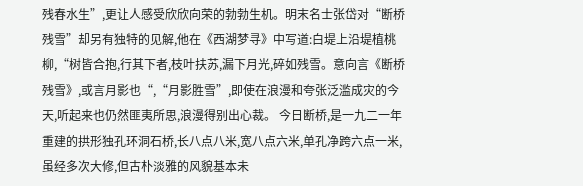残春水生”,更让人感受欣欣向荣的勃勃生机。明末名士张岱对“断桥残雪”却另有独特的见解,他在《西湖梦寻》中写道:白堤上沿堤植桃柳,“树皆合抱,行其下者,枝叶扶苏,漏下月光,碎如残雪。意向言《断桥残雪》,或言月影也“,“月影胜雪”,即使在浪漫和夸张泛滥成灾的今天,听起来也仍然匪夷所思,浪漫得别出心裁。 今日断桥,是一九二一年重建的拱形独孔环洞石桥,长八点八米,宽八点六米,单孔净跨六点一米,虽经多次大修,但古朴淡雅的风貌基本未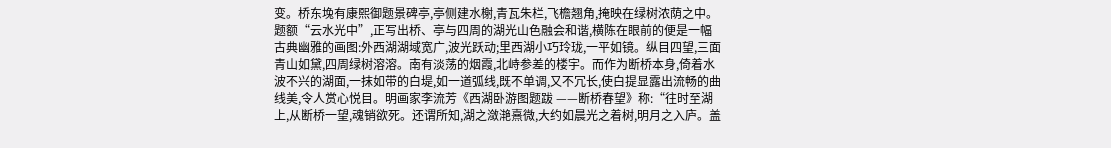变。桥东堍有康熙御题景碑亭,亭侧建水榭,青瓦朱栏,飞檐翘角,掩映在绿树浓荫之中。题额“云水光中”,正写出桥、亭与四周的湖光山色融会和谐,横陈在眼前的便是一幅古典幽雅的画图:外西湖湖域宽广,波光跃动;里西湖小巧玲珑,一平如镜。纵目四望,三面青山如黛,四周绿树溶溶。南有淡荡的烟霞,北峙参差的楼宇。而作为断桥本身,倚着水波不兴的湖面,一抹如带的白堤,如一道弧线,既不单调,又不冗长,使白提显露出流畅的曲线美,令人赏心悦目。明画家李流芳《西湖卧游图题跋 ——断桥春望》称:“往时至湖上,从断桥一望,魂销欲死。还谓所知,湖之潋滟熹微,大约如晨光之着树,明月之入庐。盖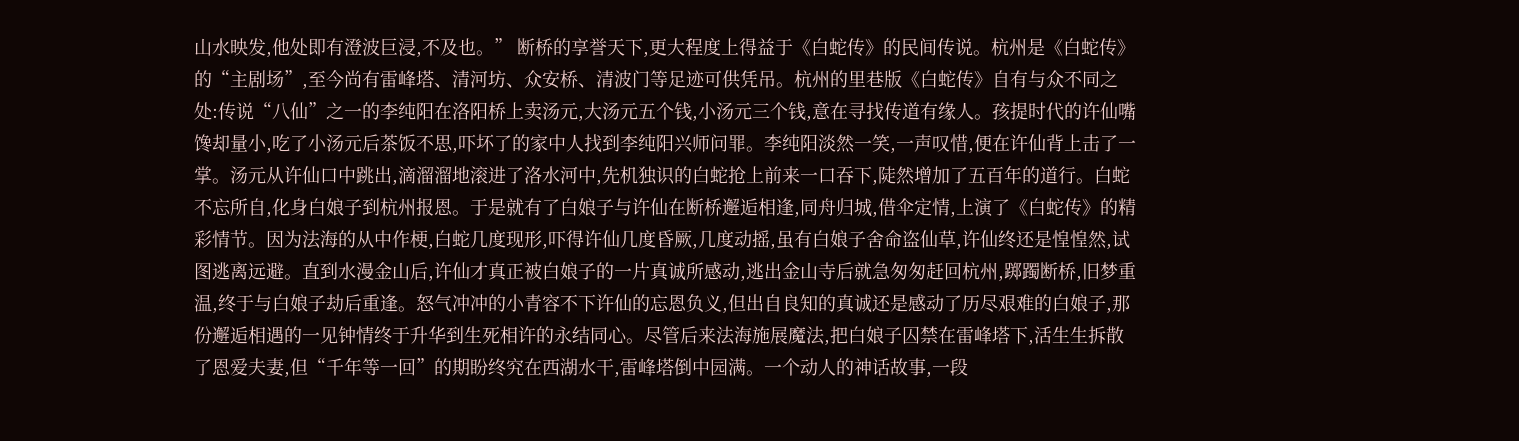山水映发,他处即有澄波巨浸,不及也。” 断桥的享誉天下,更大程度上得益于《白蛇传》的民间传说。杭州是《白蛇传》的“主剧场”,至今尚有雷峰塔、清河坊、众安桥、清波门等足迹可供凭吊。杭州的里巷版《白蛇传》自有与众不同之处:传说“八仙”之一的李纯阳在洛阳桥上卖汤元,大汤元五个钱,小汤元三个钱,意在寻找传道有缘人。孩提时代的许仙嘴馋却量小,吃了小汤元后茶饭不思,吓坏了的家中人找到李纯阳兴师问罪。李纯阳淡然一笑,一声叹惜,便在许仙背上击了一掌。汤元从许仙口中跳出,滴溜溜地滚进了洛水河中,先机独识的白蛇抢上前来一口吞下,陡然增加了五百年的道行。白蛇不忘所自,化身白娘子到杭州报恩。于是就有了白娘子与许仙在断桥邂逅相逢,同舟归城,借伞定情,上演了《白蛇传》的精彩情节。因为法海的从中作梗,白蛇几度现形,吓得许仙几度昏厥,几度动摇,虽有白娘子舍命盗仙草,许仙终还是惶惶然,试图逃离远避。直到水漫金山后,许仙才真正被白娘子的一片真诚所感动,逃出金山寺后就急匆匆赶回杭州,踯躅断桥,旧梦重温,终于与白娘子劫后重逢。怒气冲冲的小青容不下许仙的忘恩负义,但出自良知的真诚还是感动了历尽艰难的白娘子,那份邂逅相遇的一见钟情终于升华到生死相许的永结同心。尽管后来法海施展魔法,把白娘子囚禁在雷峰塔下,活生生拆散了恩爱夫妻,但“千年等一回”的期盼终究在西湖水干,雷峰塔倒中园满。一个动人的神话故事,一段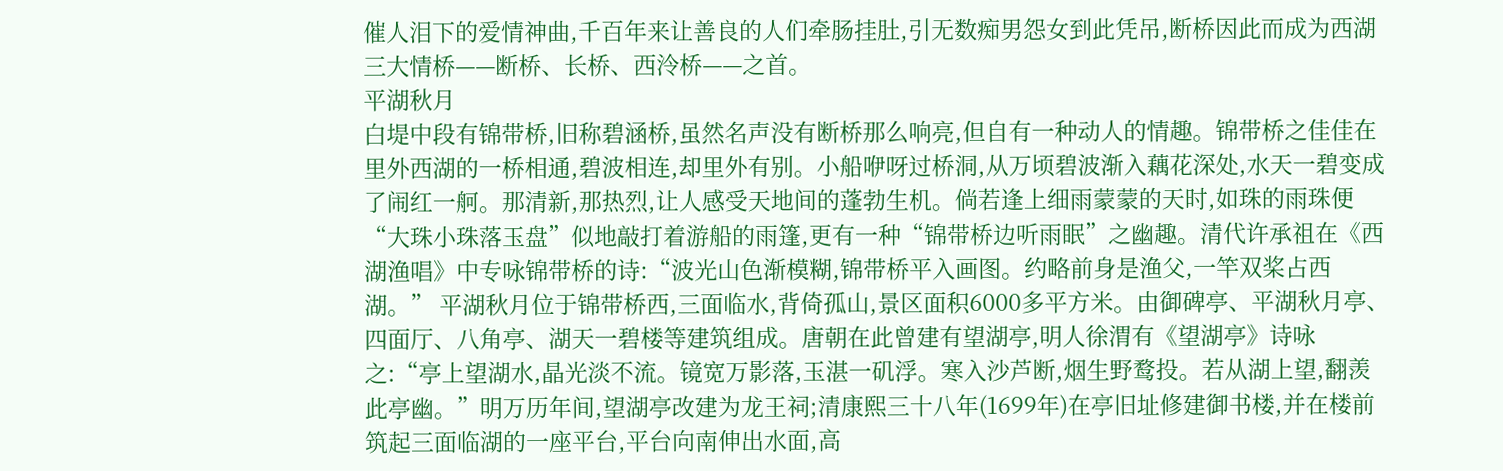催人泪下的爱情神曲,千百年来让善良的人们牵肠挂肚,引无数痴男怨女到此凭吊,断桥因此而成为西湖三大情桥——断桥、长桥、西泠桥——之首。
平湖秋月
白堤中段有锦带桥,旧称碧涵桥,虽然名声没有断桥那么响亮,但自有一种动人的情趣。锦带桥之佳佳在里外西湖的一桥相通,碧波相连,却里外有别。小船咿呀过桥洞,从万顷碧波渐入藕花深处,水天一碧变成了闹红一舸。那清新,那热烈,让人感受天地间的蓬勃生机。倘若逢上细雨蒙蒙的天时,如珠的雨珠便“大珠小珠落玉盘”似地敲打着游船的雨篷,更有一种“锦带桥边听雨眠”之幽趣。清代许承祖在《西湖渔唱》中专咏锦带桥的诗:“波光山色渐模糊,锦带桥平入画图。约略前身是渔父,一竿双桨占西湖。” 平湖秋月位于锦带桥西,三面临水,背倚孤山,景区面积6000多平方米。由御碑亭、平湖秋月亭、四面厅、八角亭、湖天一碧楼等建筑组成。唐朝在此曾建有望湖亭,明人徐渭有《望湖亭》诗咏之:“亭上望湖水,晶光淡不流。镜宽万影落,玉湛一矶浮。寒入沙芦断,烟生野鹜投。若从湖上望,翻羡此亭幽。”明万历年间,望湖亭改建为龙王祠;清康熙三十八年(1699年)在亭旧址修建御书楼,并在楼前筑起三面临湖的一座平台,平台向南伸出水面,高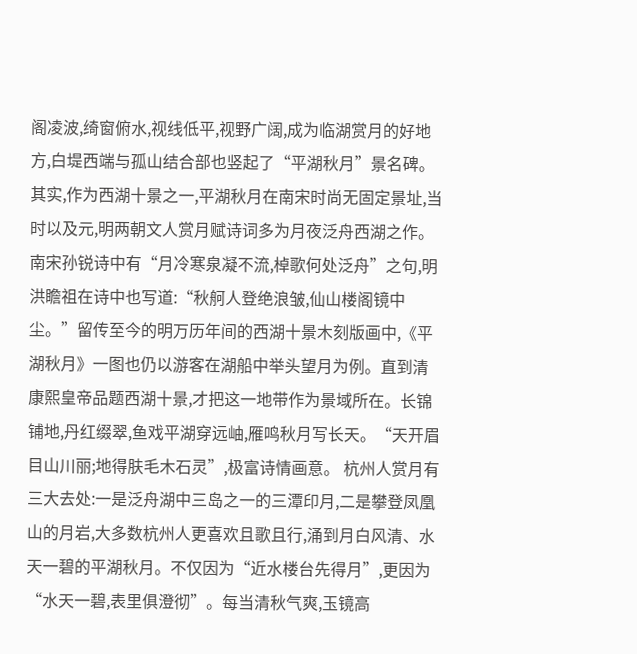阁凌波,绮窗俯水,视线低平,视野广阔,成为临湖赏月的好地方,白堤西端与孤山结合部也竖起了“平湖秋月”景名碑。其实,作为西湖十景之一,平湖秋月在南宋时尚无固定景址,当时以及元,明两朝文人赏月赋诗词多为月夜泛舟西湖之作。南宋孙锐诗中有“月冷寒泉凝不流,棹歌何处泛舟”之句,明洪瞻祖在诗中也写道:“秋舸人登绝浪皱,仙山楼阁镜中尘。”留传至今的明万历年间的西湖十景木刻版画中,《平湖秋月》一图也仍以游客在湖船中举头望月为例。直到清康熙皇帝品题西湖十景,才把这一地带作为景域所在。长锦铺地,丹红缀翠,鱼戏平湖穿远岫,雁鸣秋月写长天。“天开眉目山川丽;地得肤毛木石灵”,极富诗情画意。 杭州人赏月有三大去处:一是泛舟湖中三岛之一的三潭印月,二是攀登凤凰山的月岩,大多数杭州人更喜欢且歌且行,涌到月白风清、水天一碧的平湖秋月。不仅因为“近水楼台先得月”,更因为“水天一碧,表里俱澄彻”。每当清秋气爽,玉镜高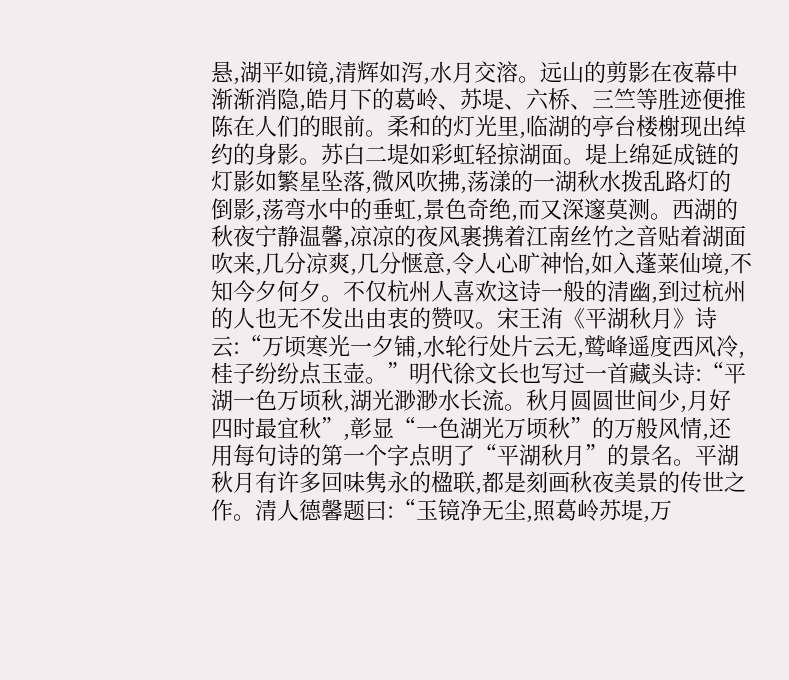悬,湖平如镜,清辉如泻,水月交溶。远山的剪影在夜幕中渐渐消隐,皓月下的葛岭、苏堤、六桥、三竺等胜迹便推陈在人们的眼前。柔和的灯光里,临湖的亭台楼榭现出绰约的身影。苏白二堤如彩虹轻掠湖面。堤上绵延成链的灯影如繁星坠落,微风吹拂,荡漾的一湖秋水拨乱路灯的倒影,荡弯水中的垂虹,景色奇绝,而又深邃莫测。西湖的秋夜宁静温馨,凉凉的夜风裹携着江南丝竹之音贴着湖面吹来,几分凉爽,几分惬意,令人心旷神怡,如入蓬莱仙境,不知今夕何夕。不仅杭州人喜欢这诗一般的清幽,到过杭州的人也无不发出由衷的赞叹。宋王洧《平湖秋月》诗云:“万顷寒光一夕铺,水轮行处片云无,鹫峰遥度西风冷,桂子纷纷点玉壶。”明代徐文长也写过一首藏头诗:“平湖一色万顷秋,湖光渺渺水长流。秋月圆圆世间少,月好四时最宜秋”,彰显“一色湖光万顷秋”的万般风情,还用每句诗的第一个字点明了“平湖秋月”的景名。平湖秋月有许多回味隽永的楹联,都是刻画秋夜美景的传世之作。清人德馨题曰:“玉镜净无尘,照葛岭苏堤,万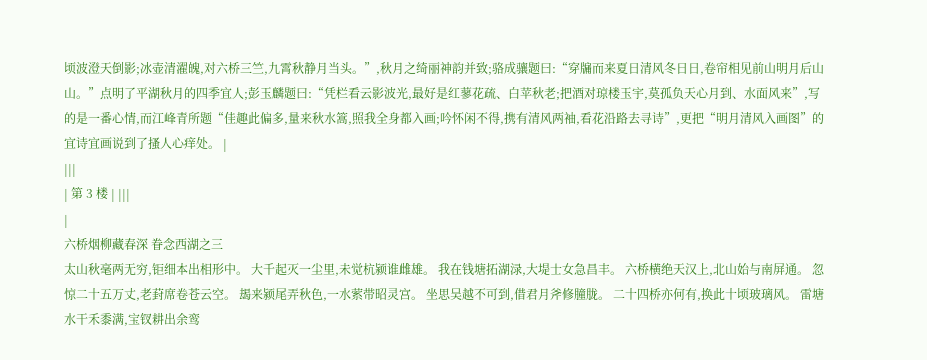顷波澄天倒影;冰壶清濯魄,对六桥三竺,九霄秋静月当头。”,秋月之绮丽神韵并致;骆成骧题曰:“穿牖而来夏日清风冬日日,卷帘相见前山明月后山山。”点明了平湖秋月的四季宜人;彭玉麟题曰:“凭栏看云影波光,最好是红蓼花疏、白苹秋老;把酒对琼楼玉宇,莫孤负天心月到、水面风来”,写的是一番心情,而江峰青所题“佳趣此偏多,量来秋水篙,照我全身都入画;吟怀闲不得,携有清风两袖,看花沿路去寻诗”,更把“明月清风入画图”的宜诗宜画说到了搔人心痒处。 |
|||
| 第 3 楼 | |||
|
六桥烟柳藏春深 眷念西湖之三
太山秋毫两无穷,钜细本出相形中。 大千起灭一尘里,未觉杭颍谁雌雄。 我在钱塘拓湖渌,大堤士女急昌丰。 六桥横绝天汉上,北山始与南屏通。 忽惊二十五万丈,老葑席卷苍云空。 朅来颍尾弄秋色,一水萦带昭灵宫。 坐思吴越不可到,借君月斧修朣胧。 二十四桥亦何有,换此十顷玻璃风。 雷塘水干禾黍满,宝钗耕出余鸾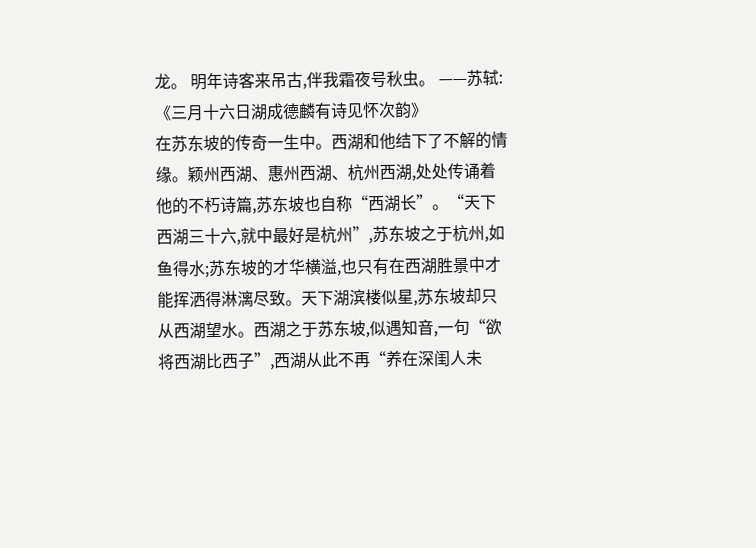龙。 明年诗客来吊古,伴我霜夜号秋虫。 ——苏轼:《三月十六日湖成德麟有诗见怀次韵》
在苏东坡的传奇一生中。西湖和他结下了不解的情缘。颖州西湖、惠州西湖、杭州西湖,处处传诵着他的不朽诗篇,苏东坡也自称“西湖长”。“天下西湖三十六,就中最好是杭州”,苏东坡之于杭州,如鱼得水;苏东坡的才华横溢,也只有在西湖胜景中才能挥洒得淋漓尽致。天下湖滨楼似星,苏东坡却只从西湖望水。西湖之于苏东坡,似遇知音,一句“欲将西湖比西子”,西湖从此不再“养在深闺人未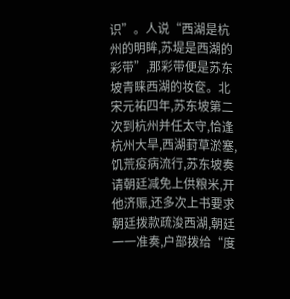识”。人说“西湖是杭州的明眸,苏堤是西湖的彩带”,那彩带便是苏东坡青睐西湖的妆奁。北宋元祐四年,苏东坡第二次到杭州并任太守,恰逢杭州大旱,西湖葑草淤塞,饥荒疫病流行,苏东坡奏请朝廷减免上供粮米,开他济赈,还多次上书要求朝廷拨款疏浚西湖,朝廷一一准奏,户部拨给“度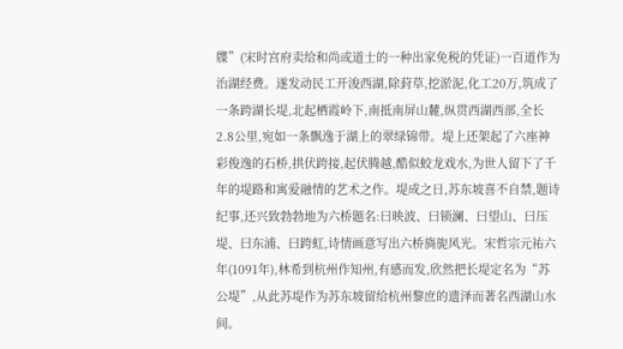牒”(宋时宫府卖给和尚或道士的一种出家免税的凭证)一百道作为治湖经费。遂发动民工开浚西湖,除葑草,挖淤泥,化工20万,筑成了一条跨湖长堤,北起栖霞岭下,南抵南屏山麓,纵贯西湖西部,全长2.8公里,宛如一条飘逸于湖上的翠绿锦带。堤上还架起了六座神彩俊逸的石桥,拱伏跨接,起伏腾越,酷似蛟龙戏水,为世人留下了千年的堤路和寓爱融情的艺术之作。堤成之日,苏东坡喜不自禁,题诗纪事,还兴致勃勃地为六桥题名:曰映波、曰锁澜、曰望山、曰压堤、曰东浦、曰跨虹,诗情画意写出六桥旖旎风光。宋哲宗元祐六年(1091年),林希到杭州作知州,有感而发,欣然把长堤定名为“苏公堤”,从此苏堤作为苏东坡留给杭州黎庶的遗泽而著名西湖山水间。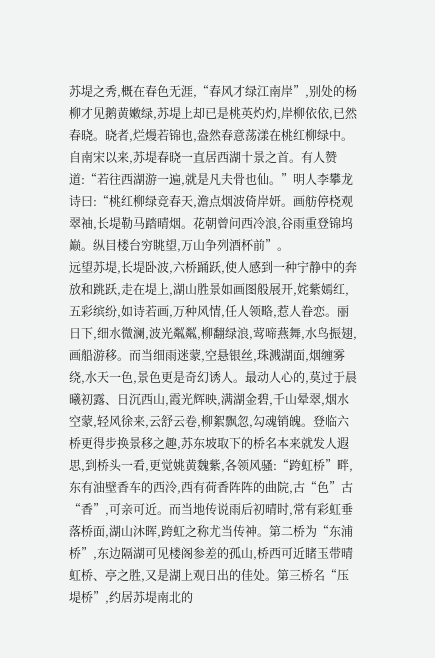苏堤之秀,概在春色无涯,“春风才绿江南岸”,别处的杨柳才见鹅黄嫩绿,苏堤上却已是桃英灼灼,岸柳依依,已然春晓。晓者,烂熳若锦也,盎然春意荡漾在桃红柳绿中。自南宋以来,苏堤春晓一直居西湖十景之首。有人赞道:“若往西湖游一遍,就是凡夫骨也仙。”明人李攀龙诗曰:“桃红柳绿竞春天,澹点烟波倚岸妍。画舫停桡观翠袖,长堤勒马踏晴烟。花朝曾问西冷浪,谷雨重登锦坞巅。纵目楼台穷眺望,万山争列酒杯前”。
远望苏堤,长堤卧波,六桥踊跃,使人感到一种宁静中的奔放和跳跃,走在堤上,湖山胜景如画图般展开,姹紫嫣红,五彩缤纷,如诗若画,万种风情,任人领略,惹人眷恋。丽日下,细水微澜,波光粼粼,柳翻绿浪,莺啼燕舞,水鸟振翅,画船游移。而当细雨迷蒙,空悬银丝,珠溅湖面,烟缠雾绕,水天一色,景色更是奇幻诱人。最动人心的,莫过于晨曦初露、日沉西山,霞光辉映,满湖金碧,千山晕翠,烟水空蒙,轻风徐来,云舒云卷,柳絮飘忽,勾魂销魄。登临六桥更得步换景移之趣,苏东坡取下的桥名本来就发人遐思,到桥头一看,更觉姚黄魏紫,各领风骚:“跨虹桥”畔,东有油壁香车的西泠,西有荷香阵阵的曲院,古“色”古“香”,可亲可近。而当地传说雨后初晴时,常有彩虹垂落桥面,湖山沐晖,跨虹之称尤当传神。第二桥为“东浦桥”,东边隔湖可见楼阁参差的孤山,桥西可近睹玉带晴虹桥、亭之胜,又是湖上观日出的佳处。第三桥名“压堤桥”,约居苏堤南北的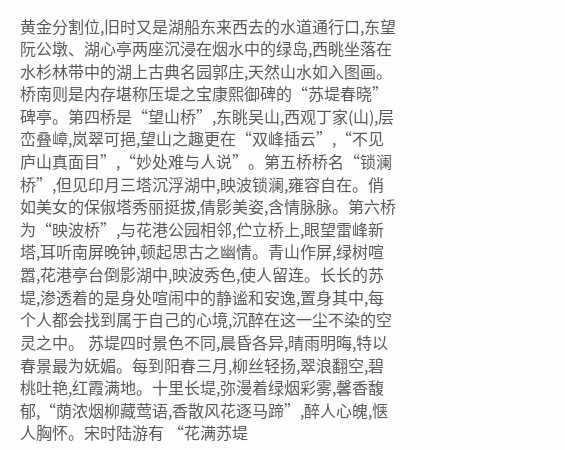黄金分割位,旧时又是湖船东来西去的水道通行口,东望阮公墩、湖心亭两座沉浸在烟水中的绿岛,西眺坐落在水杉林带中的湖上古典名园郭庄,天然山水如入图画。桥南则是内存堪称压堤之宝康熙御碑的“苏堤春晓”碑亭。第四桥是“望山桥”,东眺吴山,西观丁家(山),层峦叠嶂,岚翠可挹,望山之趣更在“双峰插云”,“不见庐山真面目”,“妙处难与人说”。第五桥桥名“锁澜桥”,但见印月三塔沉浮湖中,映波锁澜,雍容自在。俏如美女的保俶塔秀丽挺拔,倩影美姿,含情脉脉。第六桥为“映波桥”,与花港公园相邻,伫立桥上,眼望雷峰新塔,耳听南屏晚钟,顿起思古之幽情。青山作屏,绿树喧嚣,花港亭台倒影湖中,映波秀色,使人留连。长长的苏堤,渗透着的是身处喧闹中的静谧和安逸,置身其中,每个人都会找到属于自己的心境,沉醉在这一尘不染的空灵之中。 苏堤四时景色不同,晨昏各异,晴雨明晦,特以春景最为妩媚。每到阳春三月,柳丝轻扬,翠浪翻空,碧桃吐艳,红霞满地。十里长堤,弥漫着绿烟彩雾,馨香馥郁,“荫浓烟柳藏莺语,香散风花逐马蹄”,醉人心魄,惬人胸怀。宋时陆游有 “花满苏堤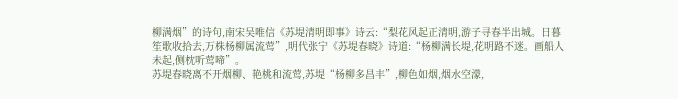柳满烟”的诗句,南宋吴唯信《苏堤清明即事》诗云:“梨花风起正清明,游子寻春半出城。日暮笙歌收拾去,万株杨柳属流莺”,明代张宁《苏堤春晓》诗道:“杨柳满长堤,花明路不迷。画船人未起,侧枕听莺啼”。
苏堤春晓离不开烟柳、艳桃和流莺,苏堤“杨柳多昌丰”,柳色如烟,烟水空濛,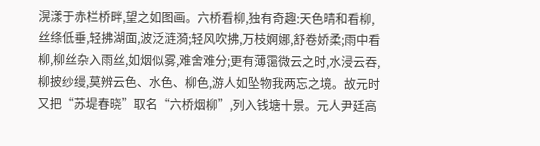滉漾于赤栏桥畔,望之如图画。六桥看柳,独有奇趣:天色晴和看柳,丝绦低垂,轻拂湖面,波泛涟漪;轻风吹拂,万枝婀娜,舒卷娇柔;雨中看柳,柳丝杂入雨丝,如烟似雾,难舍难分;更有薄霭微云之时,水浸云吞,柳披纱缦,莫辨云色、水色、柳色,游人如坠物我两忘之境。故元时又把“苏堤春晓”取名“六桥烟柳”,列入钱塘十景。元人尹廷高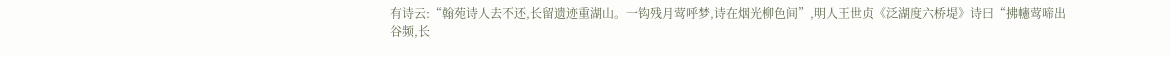有诗云:“翰苑诗人去不还,长留遗迹重湖山。一钩残月莺呼梦,诗在烟光柳色间”,明人王世贞《泛湖度六桥堤》诗曰“拂幰莺啼出谷频,长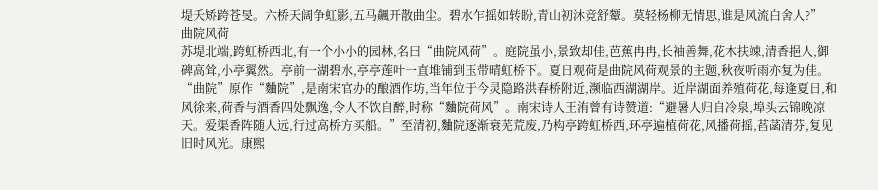堤夭矫跨苍旻。六桥天阔争虹影,五马飆开散曲尘。碧水乍摇如转盼,青山初沐竞舒颦。莫轻杨柳无情思,谁是风流白舍人?”
曲院风荷
苏堤北端,跨虹桥西北,有一个小小的园林,名曰“曲院风荷”。庭院虽小,景致却佳,芭蕉冉冉,长袖善舞,花木扶竦,清香挹人,御碑高耸,小亭翼然。亭前一湖碧水,亭亭莲叶一直堆铺到玉带晴虹桥下。夏日观荷是曲院风荷观景的主题,秋夜听雨亦复为佳。“曲院”原作“麯院”,是南宋官办的酿酒作坊,当年位于今灵隐路洪春桥附近,濒临西湖湖岸。近岸湖面养殖荷花,每逢夏日,和风徐来,荷香与酒香四处飘逸,令人不饮自醉,时称“麯院荷风”。南宋诗人王洧曾有诗赞道:“避暑人归自冷泉,埠头云锦晚凉天。爱渠香阵随人远,行过高桥方买船。”至清初,麯院逐渐衰芜荒废,乃构亭跨虹桥西,环亭遍植荷花,风播荷摇,萏菡清芬,复见旧时风光。康熙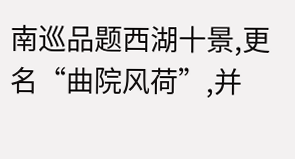南巡品题西湖十景,更名“曲院风荷”,并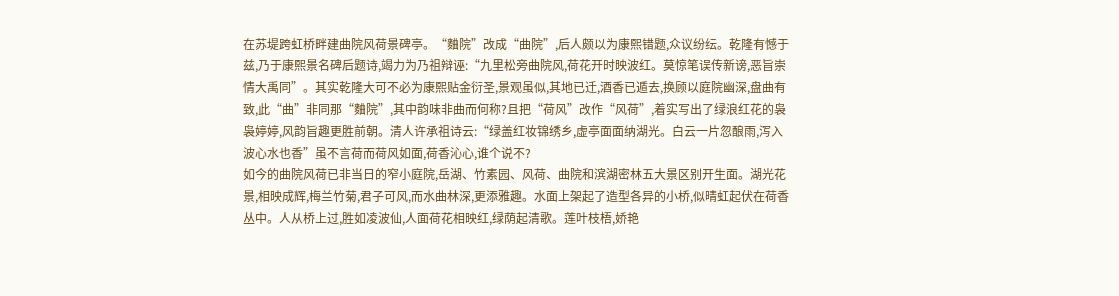在苏堤跨虹桥畔建曲院风荷景碑亭。“麯院”改成“曲院”,后人颇以为康熙错题,众议纷纭。乾隆有憾于兹,乃于康熙景名碑后题诗,竭力为乃祖辩诬:“九里松旁曲院风,荷花开时映波红。莫惊笔误传新谤,恶旨崇情大禹同”。其实乾隆大可不必为康熙贴金衍圣,景观虽似,其地已迁,酒香已遁去,换顾以庭院幽深,盘曲有致,此“曲”非同那“麯院”,其中韵味非曲而何称?且把“荷风”改作“风荷”,着实写出了绿浪红花的袅袅婷婷,风韵旨趣更胜前朝。清人许承祖诗云:“绿盖红妆锦绣乡,虚亭面面纳湖光。白云一片忽酿雨,泻入波心水也香”虽不言荷而荷风如面,荷香沁心,谁个说不?
如今的曲院风荷已非当日的窄小庭院,岳湖、竹素园、风荷、曲院和滨湖密林五大景区别开生面。湖光花景,相映成辉,梅兰竹菊,君子可风,而水曲林深,更添雅趣。水面上架起了造型各异的小桥,似晴虹起伏在荷香丛中。人从桥上过,胜如凌波仙,人面荷花相映红,绿荫起清歌。莲叶枝梧,娇艳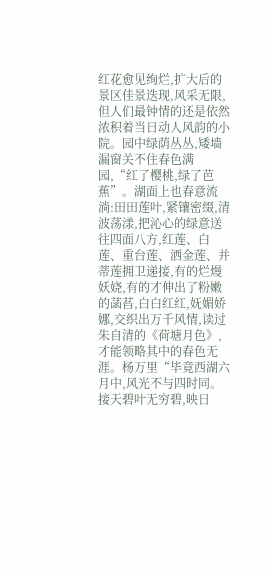红花愈见绚烂,扩大后的景区佳景迭现,风采无限,但人们最钟情的还是依然浓积着当日动人风韵的小院。园中绿荫丛丛,矮墙漏窗关不住春色满园,“红了樱桃,绿了芭蕉”。湖面上也春意流淌:田田莲叶,紧镶密缀,清波荡漾,把沁心的绿意送往四面八方,红莲、白莲、重台莲、洒金莲、并蒂莲拥卫递接,有的烂熳妖娆,有的才伸出了粉嫩的菡萏,白白红红,妩媚娇娜,交织出万千风情,读过朱自清的《荷塘月色》,才能领略其中的春色无涯。杨万里“毕竟西湖六月中,风光不与四时同。接天碧叶无穷碧,映日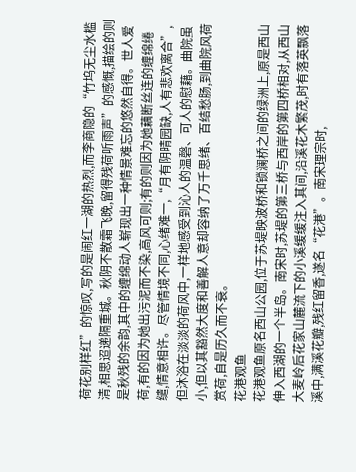荷花别样红”的惊叹,写的是闹红一湖的热烈,而李商隐的“竹坞无尘水槛清,相思迢递隔重城。秋阴不散霜飞晚,留得残荷听雨声”的感慨,描绘的则是秋残的余韵,其中的缠绵动人崭现出一种情景难忘的悠然自得。世人爱荷,有的因为她出污泥而不染,高风可则;有的则因为她藕断丝连的缠绵绻缱,情意相许。尽管情境不同,心绪难一,“月有阴晴园缺,人有悲欢离合”,但沐浴在淡淡的荷风中,一样地感受到沁人的温磬、可人的慰藉。曲院虽小,但以其豁然大度和善解人意却容纳了万千思绪、百结愁肠,到曲院风荷赏荷,自是历久而不衰。
花港观鱼
花港观鱼原名西山公园,位于苏堤映波桥和锁澜桥之间的绿洲上,原是西山伸入西湖的一个半岛。南宋时,苏堤的第三桥与西岸的第四桥相对,从西山大麦岭后花家山麓流下的小溪缓缓注入其间,沿溪花木繁茂,时有落英飘落溪中,满溪花瓣,残红留香,遂名“花港”。南宋理宗时,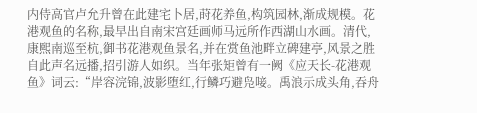内侍高官卢允升曾在此建宅卜居,莳花养鱼,构筑园林,渐成规模。花港观鱼的名称,最早出自南宋宫廷画师马远所作西湖山水画。清代,康熙南巡至杭,御书花港观鱼景名,并在赏鱼池畔立碑建亭,风景之胜自此声名远播,招引游人如织。当年张矩曾有一阙《应天长-花港观鱼》词云:“岸容浣锦,波影堕红,行鳞巧避凫唼。禹浪示成头角,吞舟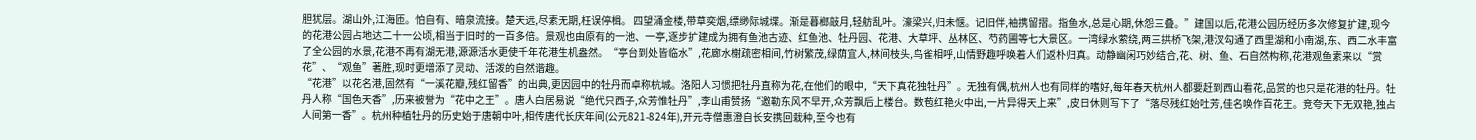胆犹层。湖山外,江海匝。怕自有、暗泉流接。楚天远,尽素无期,枉误停楫。 四望涌金楼,带草奕烟,缥缈际城堞。渐是暮榔敲月,轻舫乱叶。濠梁兴,归未惬。记旧伴,袖携留摺。指鱼水,总是心期,休怨三叠。”建国以后,花港公园历经历多次修复扩建,现今的花港公园占地达二十一公顷,相当于旧时的一百多倍。景观也由原有的一池、一亭,逐步扩建成为拥有鱼池古迹、红鱼池、牡丹园、花港、大草坪、丛林区、芍药圃等七大景区。一湾绿水萦绕,两三拱桥飞架,港汊勾通了西里湖和小南湖,东、西二水丰富了全公园的水景,花港不再有湖无港,源源活水更使千年花港生机盎然。“亭台到处皆临水”,花廊水榭疏密相间,竹树繁茂,绿荫宜人,林间枝头,鸟雀相呼,山情野趣呼唤着人们返朴归真。动静幽闲巧妙结合,花、树、鱼、石自然构称,花港观鱼素来以“赏花”、“观鱼”著胜,现时更增添了灵动、活泼的自然谐趣。
“花港”以花名港,固然有“一溪花瓣,残红留香”的出典,更因园中的牡丹而卓称杭城。洛阳人习惯把牡丹直称为花,在他们的眼中,“天下真花独牡丹”。无独有偶,杭州人也有同样的嗜好,每年春天杭州人都要赶到西山看花,品赏的也只是花港的牡丹。牡丹人称“国色天香”,历来被誉为“花中之王”。唐人白居易说“绝代只西子,众芳惟牡丹”,李山甫赞扬“邀勒东风不早开,众芳飘后上楼台。数苞红艳火中出,一片异得天上来”,皮日休则写下了“落尽残红始吐芳,佳名唤作百花王。竞夸天下无双艳,独占人间第一香”。杭州种植牡丹的历史始于唐朝中叶,相传唐代长庆年间(公元821-824年),开元寺僧惠澄自长安携回栽种,至今也有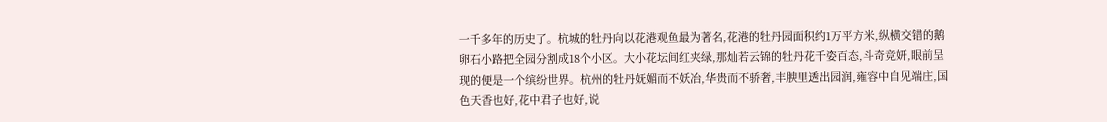一千多年的历史了。杭城的牡丹向以花港观鱼最为著名,花港的牡丹园面积约1万平方米,纵横交错的鹅卵石小路把全园分割成18个小区。大小花坛间红夹绿,那灿若云锦的牡丹花千姿百态,斗奇竞妍,眼前呈现的便是一个缤纷世界。杭州的牡丹妩媚而不妖冶,华贵而不骄奢,丰腴里透出园润,雍容中自见端庄,国色天香也好,花中君子也好,说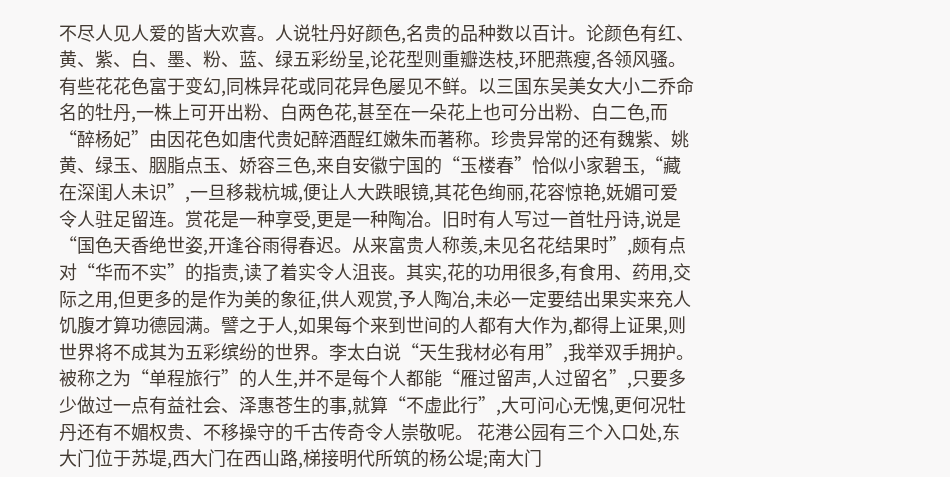不尽人见人爱的皆大欢喜。人说牡丹好颜色,名贵的品种数以百计。论颜色有红、黄、紫、白、墨、粉、蓝、绿五彩纷呈,论花型则重瓣迭枝,环肥燕瘦,各领风骚。有些花花色富于变幻,同株异花或同花异色屡见不鲜。以三国东吴美女大小二乔命名的牡丹,一株上可开出粉、白两色花,甚至在一朵花上也可分出粉、白二色,而“醉杨妃”由因花色如唐代贵妃醉酒酲红嫩朱而著称。珍贵异常的还有魏紫、姚黄、绿玉、胭脂点玉、娇容三色,来自安徽宁国的“玉楼春”恰似小家碧玉,“藏在深闺人未识”,一旦移栽杭城,便让人大跌眼镜,其花色绚丽,花容惊艳,妩媚可爱令人驻足留连。赏花是一种享受,更是一种陶冶。旧时有人写过一首牡丹诗,说是“国色天香绝世姿,开逢谷雨得春迟。从来富贵人称羡,未见名花结果时”,颇有点对“华而不实”的指责,读了着实令人沮丧。其实,花的功用很多,有食用、药用,交际之用,但更多的是作为美的象征,供人观赏,予人陶冶,未必一定要结出果实来充人饥腹才算功德园满。譬之于人,如果每个来到世间的人都有大作为,都得上证果,则世界将不成其为五彩缤纷的世界。李太白说“天生我材必有用”,我举双手拥护。被称之为“单程旅行”的人生,并不是每个人都能“雁过留声,人过留名”,只要多少做过一点有益社会、泽惠苍生的事,就算“不虚此行”,大可问心无愧,更何况牡丹还有不媚权贵、不移操守的千古传奇令人崇敬呢。 花港公园有三个入口处,东大门位于苏堤,西大门在西山路,梯接明代所筑的杨公堤;南大门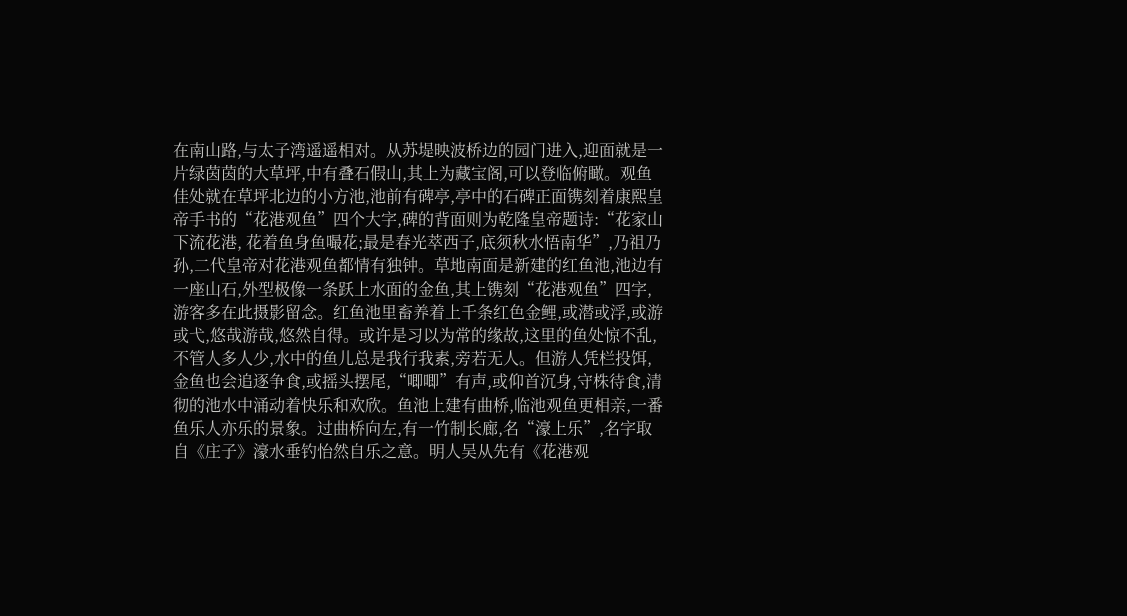在南山路,与太子湾遥遥相对。从苏堤映波桥边的园门进入,迎面就是一片绿茵茵的大草坪,中有叠石假山,其上为藏宝阁,可以登临俯瞰。观鱼佳处就在草坪北边的小方池,池前有碑亭,亭中的石碑正面镌刻着康熙皇帝手书的“花港观鱼”四个大字,碑的背面则为乾隆皇帝题诗:“花家山下流花港, 花着鱼身鱼嘬花;最是春光萃西子,底须秋水悟南华”,乃祖乃孙,二代皇帝对花港观鱼都情有独钟。草地南面是新建的红鱼池,池边有一座山石,外型极像一条跃上水面的金鱼,其上镌刻“花港观鱼”四字,游客多在此摄影留念。红鱼池里畜养着上千条红色金鲤,或潜或浮,或游或弋,悠哉游哉,悠然自得。或许是习以为常的缘故,这里的鱼处惊不乱,不管人多人少,水中的鱼儿总是我行我素,旁若无人。但游人凭栏投饵,金鱼也会追逐争食,或摇头摆尾,“唧唧”有声,或仰首沉身,守株待食,清彻的池水中涌动着快乐和欢欣。鱼池上建有曲桥,临池观鱼更相亲,一番鱼乐人亦乐的景象。过曲桥向左,有一竹制长廊,名“濠上乐”,名字取自《庄子》濠水垂钓怡然自乐之意。明人吴从先有《花港观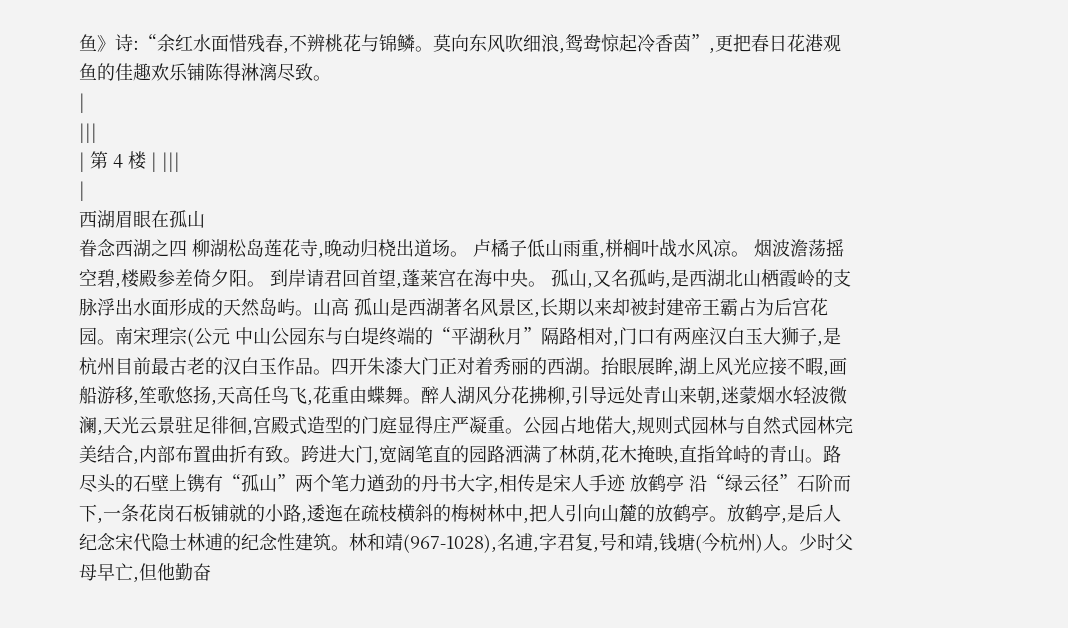鱼》诗:“余红水面惜残春,不辨桃花与锦鳞。莫向东风吹细浪,鸳鸯惊起冷香茵”,更把春日花港观鱼的佳趣欢乐铺陈得淋漓尽致。
|
|||
| 第 4 楼 | |||
|
西湖眉眼在孤山
眷念西湖之四 柳湖松岛莲花寺,晚动归桡出道场。 卢橘子低山雨重,栟榈叶战水风凉。 烟波澹荡摇空碧,楼殿参差倚夕阳。 到岸请君回首望,蓬莱宫在海中央。 孤山,又名孤屿,是西湖北山栖霞岭的支脉浮出水面形成的天然岛屿。山高 孤山是西湖著名风景区,长期以来却被封建帝王霸占为后宫花园。南宋理宗(公元 中山公园东与白堤终端的“平湖秋月”隔路相对,门口有两座汉白玉大狮子,是杭州目前最古老的汉白玉作品。四开朱漆大门正对着秀丽的西湖。抬眼展眸,湖上风光应接不暇,画船游移,笙歌悠扬,天高任鸟飞,花重由蝶舞。醉人湖风分花拂柳,引导远处青山来朝,迷蒙烟水轻波微澜,天光云景驻足徘徊,宫殿式造型的门庭显得庄严凝重。公园占地偌大,规则式园林与自然式园林完美结合,内部布置曲折有致。跨进大门,宽阔笔直的园路洒满了林荫,花木掩映,直指耸峙的青山。路尽头的石壁上镌有“孤山”两个笔力遒劲的丹书大字,相传是宋人手迹 放鹤亭 沿“绿云径”石阶而下,一条花岗石板铺就的小路,逶迤在疏枝横斜的梅树林中,把人引向山麓的放鹤亭。放鹤亭,是后人纪念宋代隐士林逋的纪念性建筑。林和靖(967-1028),名逋,字君复,号和靖,钱塘(今杭州)人。少时父母早亡,但他勤奋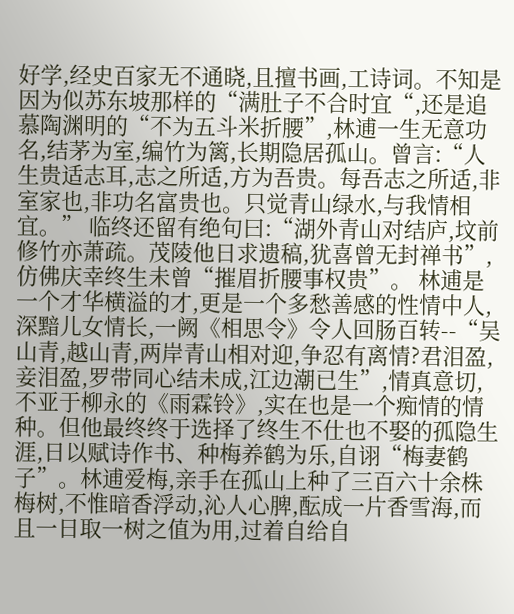好学,经史百家无不通晓,且擅书画,工诗词。不知是因为似苏东坡那样的“满肚子不合时宜“,还是追慕陶渊明的“不为五斗米折腰”,林逋一生无意功名,结茅为室,编竹为篱,长期隐居孤山。曾言:“人生贵适志耳,志之所适,方为吾贵。每吾志之所适,非室家也,非功名富贵也。只觉青山绿水,与我情相宜。” 临终还留有绝句曰:“湖外青山对结庐,坟前修竹亦萧疏。茂陵他日求遗稿,犹喜曾无封禅书”,仿佛庆幸终生未曾“摧眉折腰事权贵”。 林逋是一个才华横溢的才,更是一个多愁善感的性情中人,深黯儿女情长,一阙《相思令》令人回肠百转--“吴山青,越山青,两岸青山相对迎,争忍有离情?君泪盈,妾泪盈,罗带同心结未成,江边潮已生”,情真意切,不亚于柳永的《雨霖铃》,实在也是一个痴情的情种。但他最终终于选择了终生不仕也不娶的孤隐生涯,日以赋诗作书、种梅养鹤为乐,自诩“梅妻鹤子”。林逋爱梅,亲手在孤山上种了三百六十余株梅树,不惟暗香浮动,沁人心脾,酝成一片香雪海,而且一日取一树之值为用,过着自给自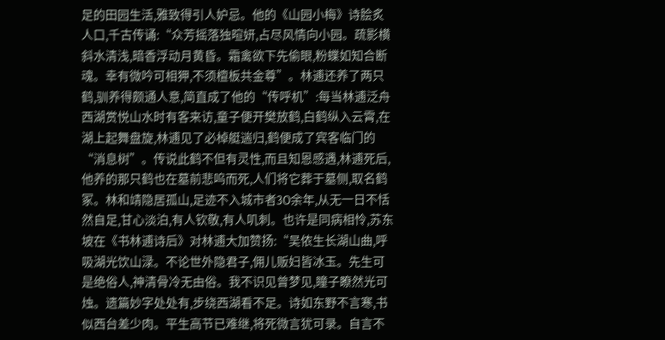足的田园生活,雅致得引人妒忌。他的《山园小梅》诗脍炙人口,千古传诵:“众芳摇落独暄妍,占尽风情向小园。疏影横斜水清浅,暗香浮动月黄昏。霜禽欲下先偷眼,粉蝶如知合断魂。幸有微吟可相狎,不须檀板共金尊”。林逋还养了两只鹤,驯养得颇通人意,简直成了他的“传呼机”:每当林逋泛舟西湖赏悦山水时有客来访,童子便开樊放鹤,白鹤纵入云霄,在湖上起舞盘旋,林逋见了必棹艇遄归,鹤便成了宾客临门的“消息树”。传说此鹤不但有灵性,而且知恩感遇,林逋死后,他养的那只鹤也在墓前悲呜而死,人们将它葬于墓侧,取名鹤冢。林和靖隐居孤山,足迹不入城市者3O余年,从无一日不恬然自足,甘心淡泊,有人钦敬,有人叽刺。也许是同病相怜,苏东坡在《书林逋诗后》对林逋大加赞扬:“吴侬生长湖山曲,呼吸湖光饮山渌。不论世外隐君子,佣儿贩妇皆冰玉。先生可是绝俗人,神清骨冷无由俗。我不识见曾梦见,瞳子瞭然光可烛。遗篇妙字处处有,步绕西湖看不足。诗如东野不言寒,书似西台差少肉。平生高节已难继,将死微言犹可录。自言不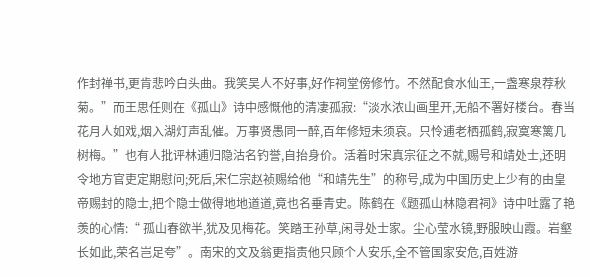作封禅书,更肯悲吟白头曲。我笑吴人不好事,好作祠堂傍修竹。不然配食水仙王,一盏寒泉荐秋菊。”而王思任则在《孤山》诗中感慨他的清凄孤寂:“淡水浓山画里开,无船不署好楼台。春当花月人如戏,烟入湖灯声乱催。万事贤愚同一醉,百年修短未须哀。只怜逋老栖孤鹤,寂寞寒篱几树梅。”也有人批评林逋归隐沽名钓誉,自抬身价。活着时宋真宗征之不就,赐号和靖处士,还明令地方官吏定期慰问;死后,宋仁宗赵祯赐给他“和靖先生”的称号,成为中国历史上少有的由皇帝赐封的隐士,把个隐士做得地地道道,竟也名垂青史。陈鹤在《题孤山林隐君祠》诗中吐露了艳羡的心情:“ 孤山春欲半,犹及见梅花。笑踏王孙草,闲寻处士家。尘心莹水镜,野服映山霞。岩壑长如此,荣名岂足夸”。南宋的文及翁更指责他只顾个人安乐,全不管国家安危,百姓游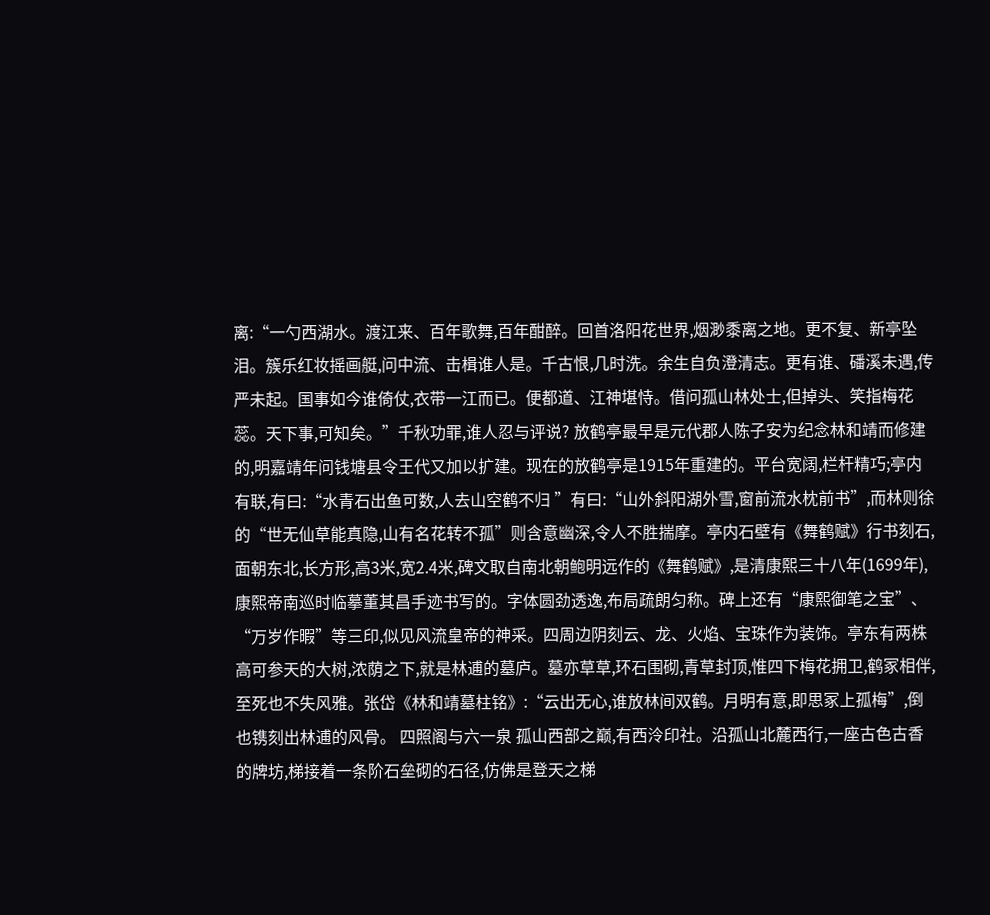离:“一勺西湖水。渡江来、百年歌舞,百年酣醉。回首洛阳花世界,烟渺黍离之地。更不复、新亭坠泪。簇乐红妆摇画艇,问中流、击楫谁人是。千古恨,几时洗。余生自负澄清志。更有谁、磻溪未遇,传严未起。国事如今谁倚仗,衣带一江而已。便都道、江神堪恃。借问孤山林处士,但掉头、笑指梅花蕊。天下事,可知矣。”千秋功罪,谁人忍与评说? 放鹤亭最早是元代郡人陈子安为纪念林和靖而修建的,明嘉靖年问钱塘县令王代又加以扩建。现在的放鹤亭是1915年重建的。平台宽阔,栏杆精巧;亭内有联,有曰:“水青石出鱼可数,人去山空鹤不归 ”有曰:“山外斜阳湖外雪,窗前流水枕前书”,而林则徐的“世无仙草能真隐,山有名花转不孤”则含意幽深,令人不胜揣摩。亭内石壁有《舞鹤赋》行书刻石,面朝东北,长方形,高3米,宽2.4米,碑文取自南北朝鲍明远作的《舞鹤赋》,是清康熙三十八年(1699年),康熙帝南巡时临摹董其昌手迹书写的。字体圆劲透逸,布局疏朗匀称。碑上还有“康熙御笔之宝”、“万岁作暇”等三印,似见风流皇帝的神采。四周边阴刻云、龙、火焰、宝珠作为装饰。亭东有两株高可参天的大树,浓荫之下,就是林逋的墓庐。墓亦草草,环石围砌,青草封顶,惟四下梅花拥卫,鹤冢相伴,至死也不失风雅。张岱《林和靖墓柱铭》:“云出无心,谁放林间双鹤。月明有意,即思冢上孤梅”,倒也镌刻出林逋的风骨。 四照阁与六一泉 孤山西部之巅,有西泠印社。沿孤山北麓西行,一座古色古香的牌坊,梯接着一条阶石垒砌的石径,仿佛是登天之梯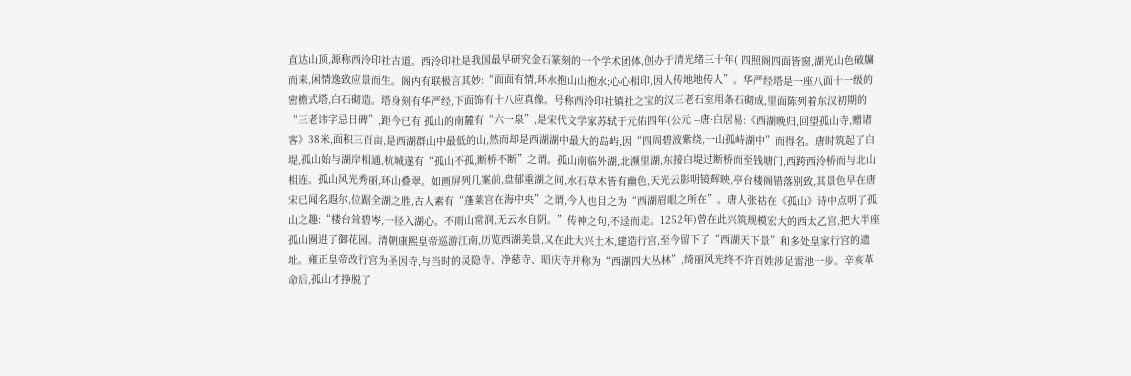直达山顶,源称西泠印社古道。西泠印社是我国最早研究金石篆刻的一个学术团体,创办于清光绪三十年( 四照阁四面皆窗,湖光山色破牖而来,闲情逸致应景而生。阁内有联极言其妙:“面面有情,环水抱山山抱水;心心相印,因人传地地传人”。华严经塔是一座八面十一级的密檐式塔,白石砌造。塔身刻有华严经,下面饰有十八应真像。号称西泠印社镇社之宝的汉三老石室用条石砌成,里面陈列着东汉初期的“三老讳字忌日碑”,距今已有 孤山的南麓有“六一泉”,是宋代文学家苏轼于元佑四年(公元 --唐·白居易:《西湖晚归,回望孤山寺,赠诸客》38米,面积三百亩,是西湖群山中最低的山,然而却是西湖湖中最大的岛屿,因“四周碧波紫绕,一山孤峙湖中”而得名。唐时筑起了白堤,孤山始与湖岸相通,杭城遂有“孤山不孤,断桥不断”之谓。孤山南临外湖,北濒里湖,东接白堤过断桥而至钱塘门,西跨西泠桥而与北山相连。孤山风光秀丽,环山叠翠。如画屏列几案前,盘郁重湖之间,水石草木皆有幽色,天光云影明镜辉映,亭台楼阁错落别致,其景色早在唐宋已闻名遐尔,位踞全湖之胜,古人素有“蓬莱宫在海中央”之谓,今人也目之为“西湖眉眼之所在”。唐人张祜在《孤山》诗中点明了孤山之趣:“楼台耸碧岑,一径入湖心。不雨山常润,无云水自阴。”传神之句,不迳而走。1252年)曾在此兴筑规模宏大的西太乙宫,把大半座孤山圈进了御花园。清朝康熙皇帝巡游江南,历览西湖美景,又在此大兴土木,建造行宫,至今留下了“西湖天下景”和多处皇家行宫的遗址。雍正皇帝改行宫为圣因寺,与当时的灵隐寺、净慈寺、昭庆寺并称为“西湖四大丛林”,绮丽风光终不许百姓涉足雷池一步。辛亥革命后,孤山才挣脱了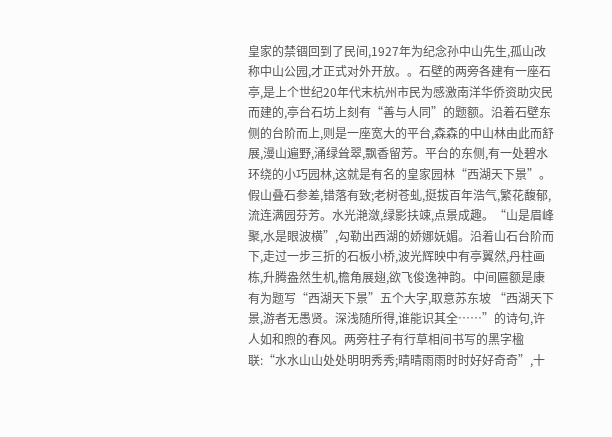皇家的禁锢回到了民间,1927年为纪念孙中山先生,孤山改称中山公园,才正式对外开放。。石壁的两旁各建有一座石亭,是上个世纪20年代末杭州市民为感激南洋华侨资助灾民而建的,亭台石坊上刻有“善与人同”的题额。沿着石壁东侧的台阶而上,则是一座宽大的平台,森森的中山林由此而舒展,漫山遍野,涌绿耸翠,飘香留芳。平台的东侧,有一处碧水环绕的小巧园林,这就是有名的皇家园林“西湖天下景”。假山叠石参差,错落有致;老树苍虬,挺拔百年浩气,繁花馥郁,流连满园芬芳。水光滟潋,绿影扶竦,点景成趣。“山是眉峰聚,水是眼波横”,勾勒出西湖的娇娜妩媚。沿着山石台阶而下,走过一步三折的石板小桥,波光辉映中有亭翼然,丹柱画栋,升腾盎然生机,檐角展翅,欲飞俊逸神韵。中间匾额是康有为题写“西湖天下景”五个大字,取意苏东坡 “西湖天下景,游者无愚贤。深浅随所得,谁能识其全……”的诗句,许人如和煦的春风。两旁柱子有行草相间书写的黑字楹联:“水水山山处处明明秀秀;晴晴雨雨时时好好奇奇”,十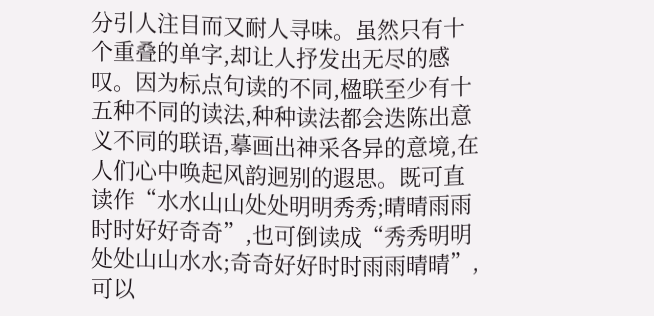分引人注目而又耐人寻味。虽然只有十个重叠的单字,却让人抒发出无尽的感叹。因为标点句读的不同,楹联至少有十五种不同的读法,种种读法都会迭陈出意义不同的联语,摹画出神采各异的意境,在人们心中唤起风韵迥别的遐思。既可直读作“水水山山处处明明秀秀;晴晴雨雨时时好好奇奇”,也可倒读成“秀秀明明处处山山水水;奇奇好好时时雨雨晴晴”,可以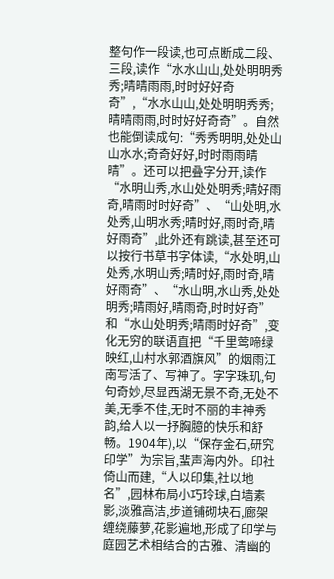整句作一段读,也可点断成二段、三段,读作“水水山山,处处明明秀秀;晴晴雨雨,时时好好奇奇”,“水水山山,处处明明秀秀;晴晴雨雨,时时好好奇奇”。自然也能倒读成句:“秀秀明明,处处山山水水;奇奇好好,时时雨雨晴晴”。还可以把叠字分开,读作“水明山秀,水山处处明秀;晴好雨奇,晴雨时时好奇”、“山处明,水处秀,山明水秀;晴时好,雨时奇,晴好雨奇”,此外还有跳读,甚至还可以按行书草书字体读,“水处明,山处秀,水明山秀;晴时好,雨时奇,晴好雨奇”、“水山明,水山秀,处处明秀;晴雨好,晴雨奇,时时好奇”和“水山处明秀;晴雨时好奇”,变化无穷的联语直把“千里莺啼绿映红,山村水郭酒旗风”的烟雨江南写活了、写神了。字字珠玑,句句奇妙,尽显西湖无景不奇,无处不美,无季不佳,无时不丽的丰神秀韵,给人以一抒胸臆的快乐和舒畅。1904年),以“保存金石,研究印学”为宗旨,蜚声海内外。印社倚山而建,“人以印集,社以地名”,园林布局小巧玲球,白墙素影,淡雅高洁,步道铺砌块石,廊架缠绕藤萝,花影遍地,形成了印学与庭园艺术相结合的古雅、清幽的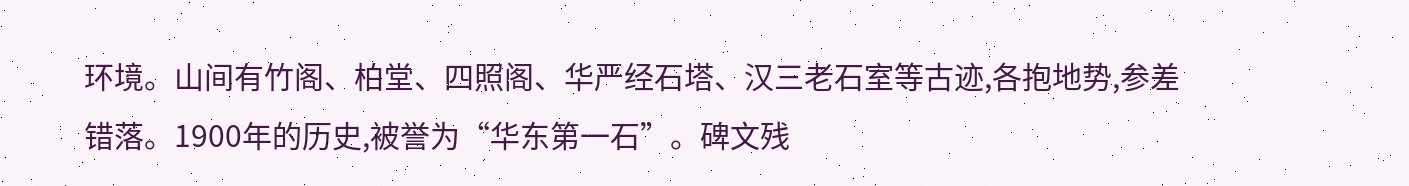环境。山间有竹阁、柏堂、四照阁、华严经石塔、汉三老石室等古迹,各抱地势,参差错落。1900年的历史,被誉为“华东第一石”。碑文残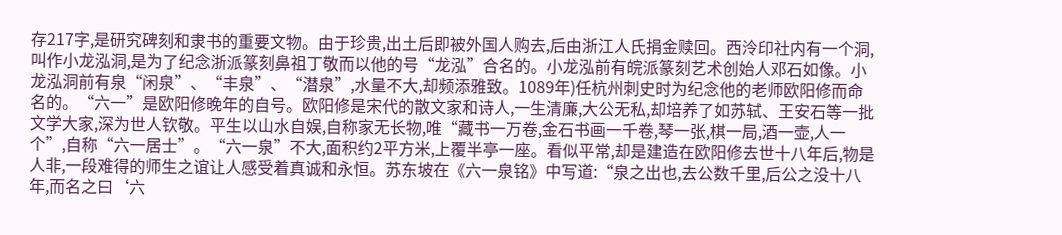存217字,是研究碑刻和隶书的重要文物。由于珍贵,出土后即被外国人购去,后由浙江人氏捐金赎回。西泠印社内有一个洞,叫作小龙泓洞,是为了纪念浙派篆刻鼻祖丁敬而以他的号“龙泓”合名的。小龙泓前有皖派篆刻艺术创始人邓石如像。小龙泓洞前有泉“闲泉”、“丰泉”、“潜泉”,水量不大,却频添雅致。1089年)任杭州刺史时为纪念他的老师欧阳修而命名的。“六一”是欧阳修晚年的自号。欧阳修是宋代的散文家和诗人,一生清廉,大公无私,却培养了如苏轼、王安石等一批文学大家,深为世人钦敬。平生以山水自娱,自称家无长物,唯“藏书一万卷,金石书画一千卷,琴一张,棋一局,酒一壶,人一个”,自称“六一居士”。“六一泉”不大,面积约2平方米,上覆半亭一座。看似平常,却是建造在欧阳修去世十八年后,物是人非,一段难得的师生之谊让人感受着真诚和永恒。苏东坡在《六一泉铭》中写道:“泉之出也,去公数千里,后公之没十八年,而名之曰‘六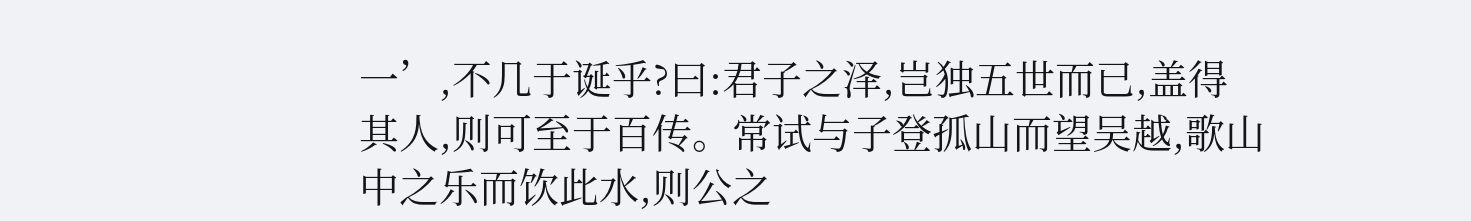一’,不几于诞乎?曰:君子之泽,岂独五世而已,盖得其人,则可至于百传。常试与子登孤山而望吴越,歌山中之乐而饮此水,则公之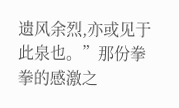遗风余烈,亦或见于此泉也。”那份拳拳的感激之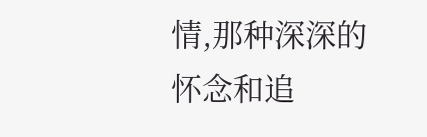情,那种深深的怀念和追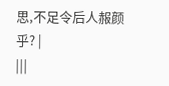思,不足令后人赧颜乎? |
|||